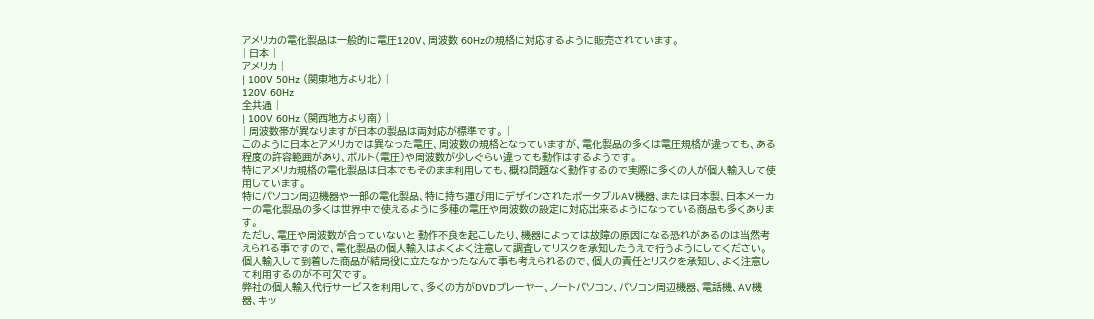アメリカの電化製品は一般的に電圧120V、周波数 60Hzの規格に対応するように販売されています。
| 日本 |
アメリカ |
| 100V 50Hz (関東地方より北) |
120V 60Hz
全共通 |
| 100V 60Hz (関西地方より南) |
| 周波数帯が異なりますが日本の製品は両対応が標準です。 |
このように日本とアメリカでは異なった電圧、周波数の規格となっていますが、電化製品の多くは電圧規格が違っても、ある程度の許容範囲があり、ボルト(電圧)や周波数が少しぐらい違っても動作はするようです。
特にアメリカ規格の電化製品は日本でもそのまま利用しても、概ね問題なく動作するので実際に多くの人が個人輸入して使用しています。
特にパソコン周辺機器や一部の電化製品、特に持ち運び用にデザインされたポータブルAV機器、または日本製、日本メーカーの電化製品の多くは世界中で使えるように多種の電圧や周波数の設定に対応出来るようになっている商品も多くあります。
ただし、電圧や周波数が合っていないと 動作不良を起こしたり、機器によっては故障の原因になる恐れがあるのは当然考えられる事ですので、電化製品の個人輸入はよくよく注意して調査してリスクを承知したうえで行うようにしてください。個人輸入して到着した商品が結局役に立たなかったなんて事も考えられるので、個人の責任とリスクを承知し、よく注意して利用するのが不可欠です。
弊社の個人輸入代行サービスを利用して、多くの方がDVDプレーヤー、ノートパソコン、パソコン周辺機器、電話機、AV機器、キッ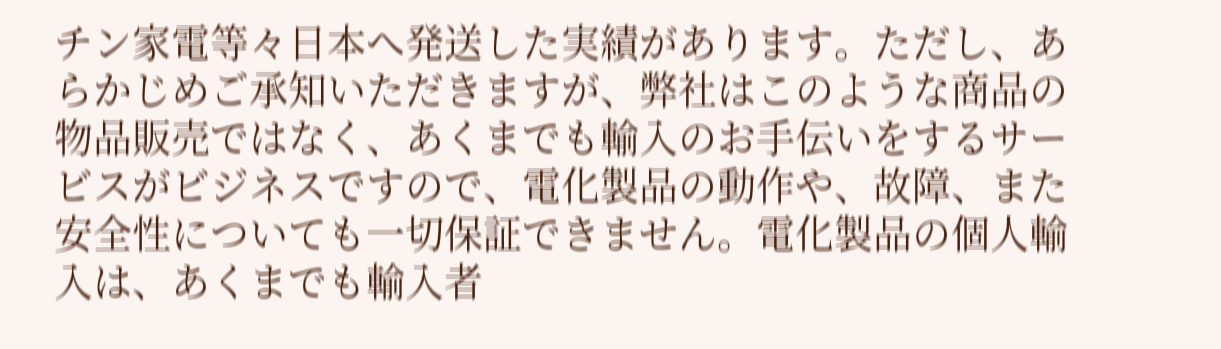チン家電等々日本へ発送した実績があります。ただし、あらかじめご承知いただきますが、弊社はこのような商品の物品販売ではなく、あくまでも輸入のお手伝いをするサービスがビジネスですので、電化製品の動作や、故障、また安全性についても一切保証できません。電化製品の個人輸入は、あくまでも輸入者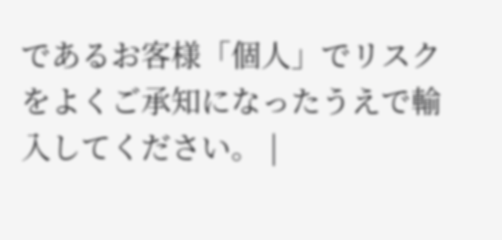であるお客様「個人」でリスクをよくご承知になったうえで輸入してください。 |